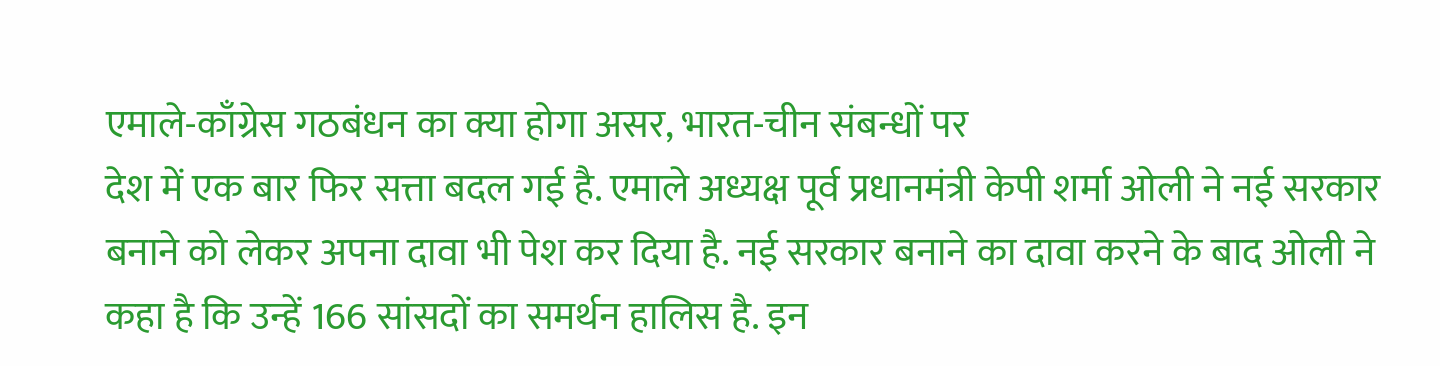एमाले-काँग्रेस गठबंधन का क्या होगा असर, भारत-चीन संबन्धों पर
देश में एक बार फिर सत्ता बदल गई है. एमाले अध्यक्ष पूर्व प्रधानमंत्री केपी शर्मा ओली ने नई सरकार बनाने को लेकर अपना दावा भी पेश कर दिया है. नई सरकार बनाने का दावा करने के बाद ओली ने कहा है कि उन्हें 166 सांसदों का समर्थन हालिस है. इन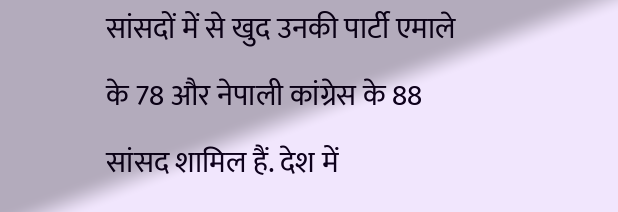सांसदों में से खुद उनकी पार्टी एमाले के 78 और नेपाली कांग्रेस के 88 सांसद शामिल हैं. देश में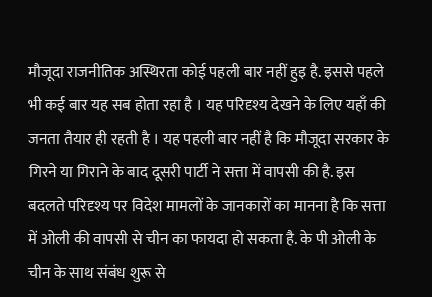मौजूदा राजनीतिक अस्थिरता कोई पहली बार नहीं हुइ है. इससे पहले भी कई बार यह सब होता रहा है । यह परिदृश्य देखने के लिए यहाँ की जनता तैयार ही रहती है । यह पहली बार नहीं है कि मौजूदा सरकार के गिरने या गिराने के बाद दूसरी पार्टी ने सत्ता में वापसी की है. इस बदलते परिदृश्य पर विदेश मामलों के जानकारों का मानना है कि सत्ता में ओली की वापसी से चीन का फायदा हो सकता है. के पी ओली के चीन के साथ संबंध शुरू से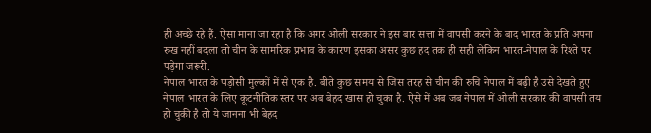ही अच्छे रहे हैं. ऐसा माना जा रहा है कि अगर ओली सरकार ने इस बार सत्ता में वापसी करने के बाद भारत के प्रति अपना रुख नहीं बदला तो चीन के सामरिक प्रभाव के कारण इसका असर कुछ हद तक ही सही लेकिन भारत-नेपाल के रिश्ते पर पड़ेगा जरूरी.
नेपाल भारत के पड़ोसी मुल्कों में से एक है. बीते कुछ समय से जिस तरह से चीन की रुचि नेपाल में बढ़ी है उसे देखते हुए नेपाल भारत के लिए कूटनीतिक स्तर पर अब बेहद खास हो चुका है. ऐसे में अब जब नेपाल में ओली सरकार की वापसी तय हो चुकी है तो ये जानना भी बेहद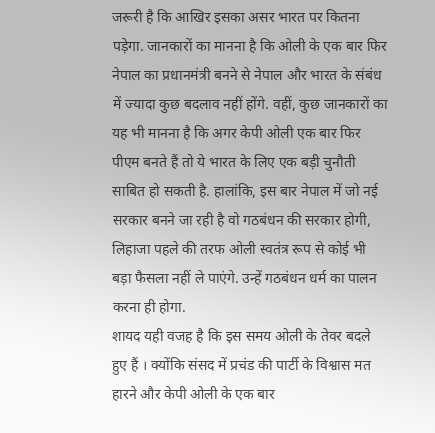जरूरी है कि आखिर इसका असर भारत पर कितना पड़ेगा. जानकारों का मानना है कि ओली के एक बार फिर नेपाल का प्रधानमंत्री बनने से नेपाल और भारत के संबंध में ज्यादा कुछ बदलाव नहीं होंगे. वहीं, कुछ जानकारों का यह भी मानना है कि अगर केपी ओली एक बार फिर पीएम बनते हैं तो ये भारत के लिए एक बड़ी चुनौती साबित हो सकती है. हालांकि, इस बार नेपाल में जो नई सरकार बनने जा रही है वो गठबंधन की सरकार होगी, लिहाजा पहले की तरफ ओली स्वतंत्र रूप से कोई भी बड़ा फैसला नहीं ले पाएंगे. उन्हें गठबंधन धर्म का पालन करना ही होगा.
शायद यही वजह है कि इस समय ओली के तेवर बदले हुए हैं । क्योंकि संसद में प्रचंड की पार्टी के विश्वास मत हारने और केपी ओली के एक बार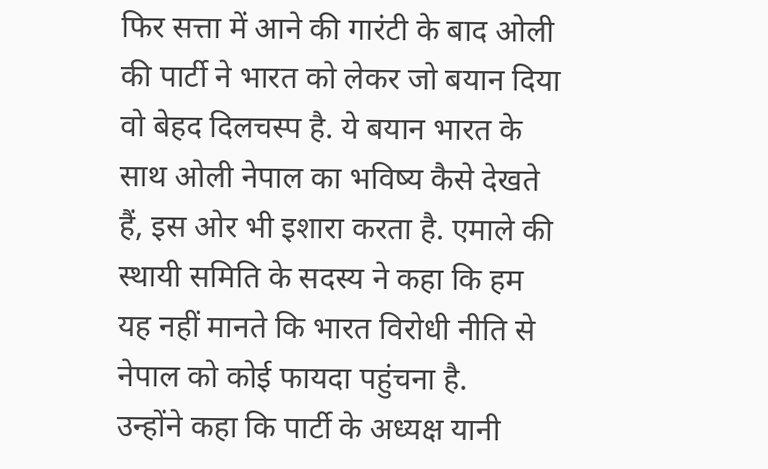फिर सत्ता में आने की गारंटी के बाद ओली की पार्टी ने भारत को लेकर जो बयान दिया वो बेहद दिलचस्प है. ये बयान भारत के साथ ओली नेपाल का भविष्य कैसे देखते हैं, इस ओर भी इशारा करता है. एमाले की स्थायी समिति के सदस्य ने कहा कि हम यह नहीं मानते कि भारत विरोधी नीति से नेपाल को कोई फायदा पहुंचना है.
उन्होंने कहा कि पार्टी के अध्यक्ष यानी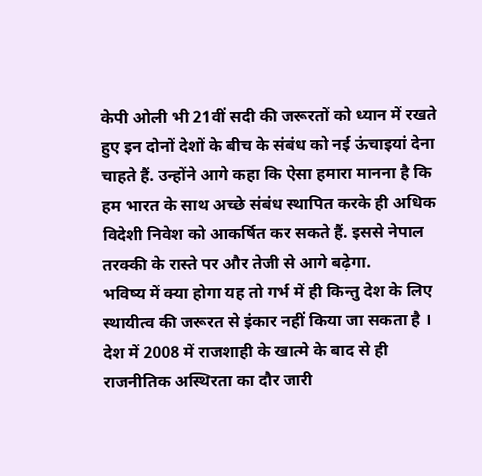केपी ओली भी 21वीं सदी की जरूरतों को ध्यान में रखते हुए इन दोनों देशों के बीच के संबंध को नई ऊंचाइयां देना चाहते हैं. उन्होंने आगे कहा कि ऐसा हमारा मानना है कि हम भारत के साथ अच्छे संबंध स्थापित करके ही अधिक विदेशी निवेश को आकर्षित कर सकते हैं. इससे नेपाल तरक्की के रास्ते पर और तेजी से आगे बढ़ेगा.
भविष्य में क्या होगा यह तो गर्भ में ही किन्तु देश के लिए स्थायीत्व की जरूरत से इंकार नहीं किया जा सकता है । देश में 2008 में राजशाही के खात्मे के बाद से ही राजनीतिक अस्थिरता का दौर जारी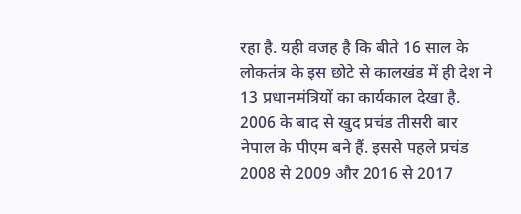रहा है. यही वजह है कि बीते 16 साल के लोकतंत्र के इस छोटे से कालखंड में ही देश ने 13 प्रधानमंत्रियों का कार्यकाल देखा है. 2006 के बाद से खुद प्रचंड तीसरी बार नेपाल के पीएम बने हैं. इससे पहले प्रचंड 2008 से 2009 और 2016 से 2017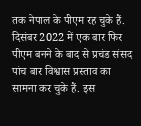तक नेपाल के पीएम रह चुके हैं. दिसंबर 2022 में एक बार फिर पीएम बनने के बाद से प्रचंड संसद पांच बार विश्वास प्रस्ताव का सामना कर चुके हैं. इस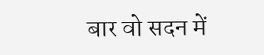बार वो सदन में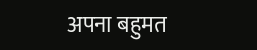अपना बहुमत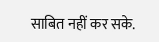साबित नहीं कर सके.